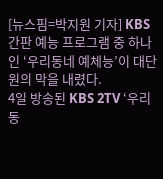[뉴스핌=박지원 기자] KBS 간판 예능 프로그램 중 하나인 ‘우리동네 예체능’이 대단원의 막을 내렸다.
4일 방송된 KBS 2TV ‘우리동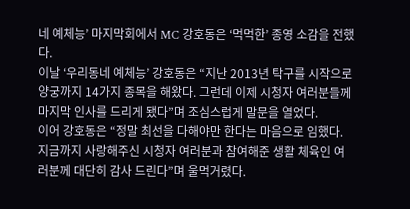네 예체능’ 마지막회에서 MC 강호동은 ‘먹먹한’ 종영 소감을 전했다.
이날 ‘우리동네 예체능’ 강호동은 “지난 2013년 탁구를 시작으로 양궁까지 14가지 종목을 해왔다. 그런데 이제 시청자 여러분들께 마지막 인사를 드리게 됐다”며 조심스럽게 말문을 열었다.
이어 강호동은 “정말 최선을 다해야만 한다는 마음으로 임했다. 지금까지 사랑해주신 시청자 여러분과 참여해준 생활 체육인 여러분께 대단히 감사 드린다”며 울먹거렸다.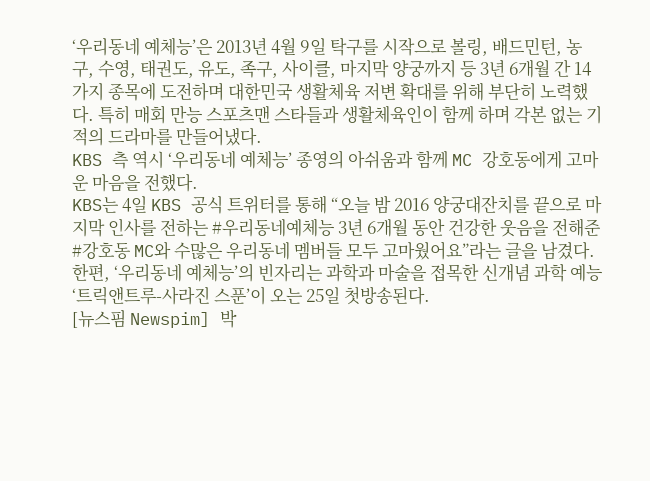‘우리동네 예체능’은 2013년 4월 9일 탁구를 시작으로 볼링, 배드민턴, 농구, 수영, 태권도, 유도, 족구, 사이클, 마지막 양궁까지 등 3년 6개월 간 14가지 종목에 도전하며 대한민국 생활체육 저변 확대를 위해 부단히 노력했다. 특히 매회 만능 스포츠맨 스타들과 생활체육인이 함께 하며 각본 없는 기적의 드라마를 만들어냈다.
KBS 측 역시 ‘우리동네 예체능’ 종영의 아쉬움과 함께 MC 강호동에게 고마운 마음을 전했다.
KBS는 4일 KBS 공식 트위터를 통해 “오늘 밤 2016 양궁대잔치를 끝으로 마지막 인사를 전하는 #우리동네예체능 3년 6개월 동안 건강한 웃음을 전해준 #강호동 MC와 수많은 우리동네 멤버들 모두 고마웠어요”라는 글을 남겼다.
한편, ‘우리동네 예체능’의 빈자리는 과학과 마술을 접목한 신개념 과학 예능 ‘트릭앤트루-사라진 스푼’이 오는 25일 첫방송된다.
[뉴스핌 Newspim] 박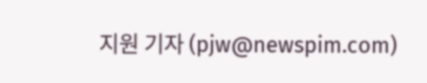지원 기자 (pjw@newspim.com)